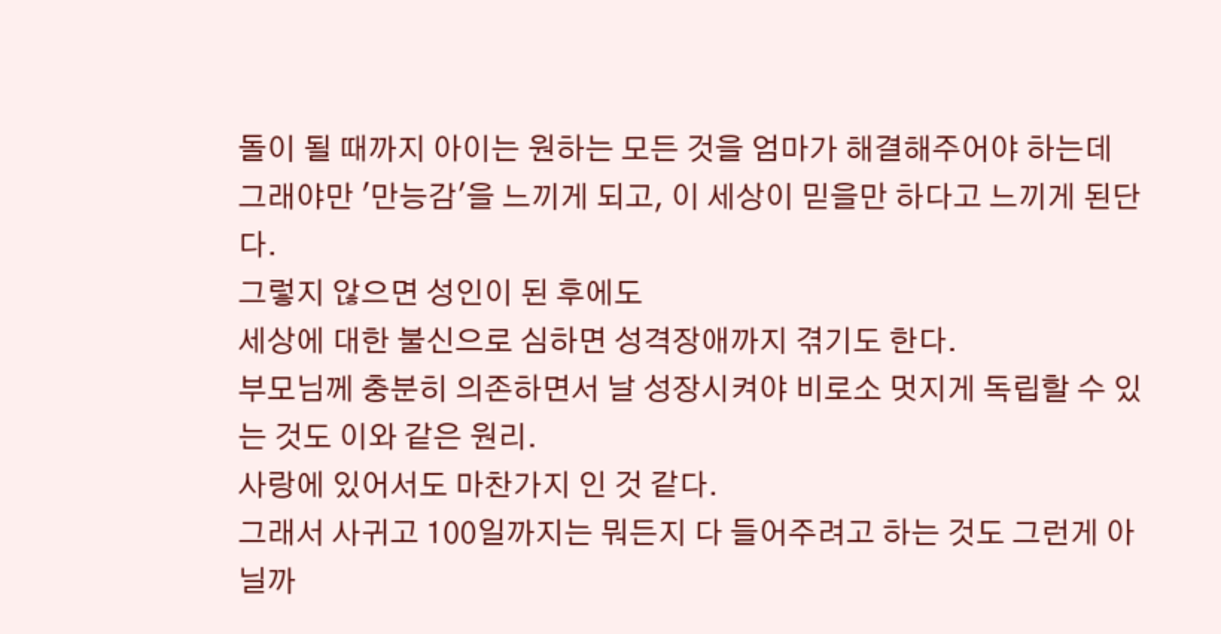돌이 될 때까지 아이는 원하는 모든 것을 엄마가 해결해주어야 하는데
그래야만 '만능감'을 느끼게 되고, 이 세상이 믿을만 하다고 느끼게 된단다.
그렇지 않으면 성인이 된 후에도
세상에 대한 불신으로 심하면 성격장애까지 겪기도 한다.
부모님께 충분히 의존하면서 날 성장시켜야 비로소 멋지게 독립할 수 있는 것도 이와 같은 원리.
사랑에 있어서도 마찬가지 인 것 같다.
그래서 사귀고 100일까지는 뭐든지 다 들어주려고 하는 것도 그런게 아닐까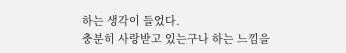하는 생각이 들었다.
충분히 사랑받고 있는구나 하는 느낌을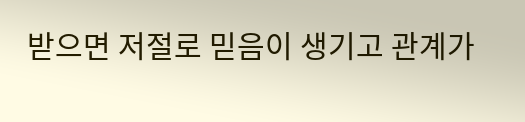받으면 저절로 믿음이 생기고 관계가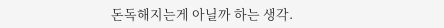돈독해지는게 아닐까 하는 생각.